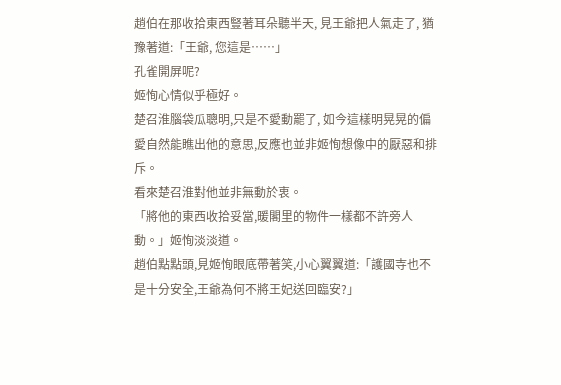趙伯在那收拾東西豎著耳朵聽半天, 見王爺把人氣走了, 猶豫著道:「王爺, 您這是……」
孔雀開屏呢?
姬恂心情似乎極好。
楚召淮腦袋瓜聰明,只是不愛動罷了, 如今這樣明晃晃的偏愛自然能瞧出他的意思,反應也並非姬恂想像中的厭惡和排斥。
看來楚召淮對他並非無動於衷。
「將他的東西收拾妥當,暖閣里的物件一樣都不許旁人動。」姬恂淡淡道。
趙伯點點頭,見姬恂眼底帶著笑,小心翼翼道:「護國寺也不是十分安全,王爺為何不將王妃送回臨安?」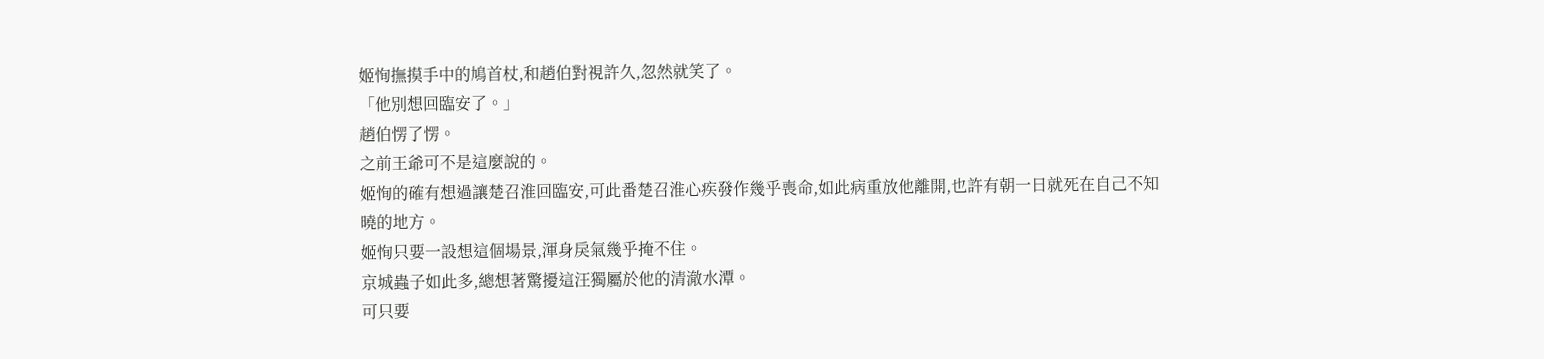姬恂撫摸手中的鳩首杖,和趙伯對視許久,忽然就笑了。
「他別想回臨安了。」
趙伯愣了愣。
之前王爺可不是這麼說的。
姬恂的確有想過讓楚召淮回臨安,可此番楚召淮心疾發作幾乎喪命,如此病重放他離開,也許有朝一日就死在自己不知曉的地方。
姬恂只要一設想這個場景,渾身戾氣幾乎掩不住。
京城蟲子如此多,總想著驚擾這汪獨屬於他的清澈水潭。
可只要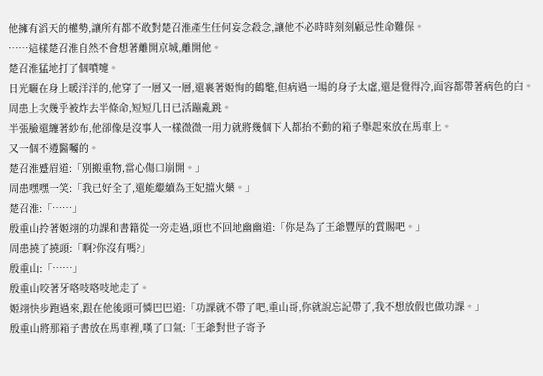他擁有滔天的權勢,讓所有都不敢對楚召淮產生任何妄念殺念,讓他不必時時刻刻顧忌性命難保。
……這樣楚召淮自然不會想著離開京城,離開他。
楚召淮猛地打了個噴嚏。
日光曬在身上暖洋洋的,他穿了一層又一層,還裹著姬恂的鶴氅,但病過一場的身子太虛,還是覺得冷,面容都帶著病色的白。
周患上次幾乎被炸去半條命,短短几日已活蹦亂跳。
半張臉還纏著紗布,他卻像是沒事人一樣微微一用力就將幾個下人都抬不動的箱子舉起來放在馬車上。
又一個不遵醫囑的。
楚召淮蹙眉道:「別搬重物,當心傷口崩開。」
周患嘿嘿一笑:「我已好全了,還能繼續為王妃擋火藥。」
楚召淮:「……」
殷重山拎著姬翊的功課和書籍從一旁走過,頭也不回地幽幽道:「你是為了王爺豐厚的賞賜吧。」
周患撓了撓頭:「啊?你沒有嗎?」
殷重山:「……」
殷重山咬著牙咯吱咯吱地走了。
姬翊快步跑過來,跟在他後頭可憐巴巴道:「功課就不帶了吧,重山哥,你就說忘記帶了,我不想放假也做功課。」
殷重山將那箱子書放在馬車裡,嘆了口氣:「王爺對世子寄予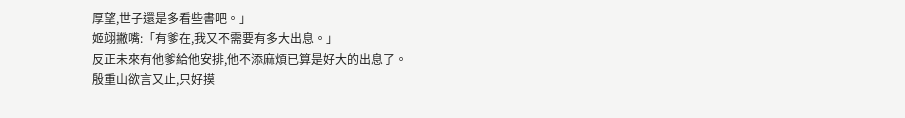厚望,世子還是多看些書吧。」
姬翊撇嘴:「有爹在,我又不需要有多大出息。」
反正未來有他爹給他安排,他不添麻煩已算是好大的出息了。
殷重山欲言又止,只好摸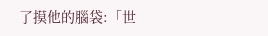了摸他的腦袋:「世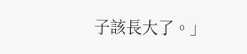子該長大了。」